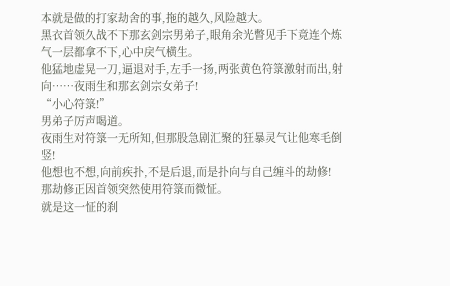本就是做的打家劫舍的事,拖的越久,风险越大。
黑衣首领久战不下那玄剑宗男弟子,眼角余光瞥见手下竟连个炼气一层都拿不下,心中戾气横生。
他猛地虚晃一刀,逼退对手,左手一扬,两张黄色符箓激射而出,射向……夜雨生和那玄剑宗女弟子!
“小心符箓!”
男弟子厉声喝道。
夜雨生对符箓一无所知,但那股急剧汇聚的狂暴灵气让他寒毛倒竖!
他想也不想,向前疾扑,不是后退,而是扑向与自己缠斗的劫修!
那劫修正因首领突然使用符箓而微怔。
就是这一怔的刹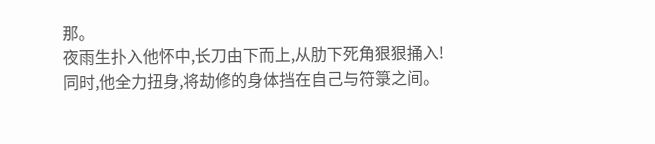那。
夜雨生扑入他怀中,长刀由下而上,从肋下死角狠狠捅入!
同时,他全力扭身,将劫修的身体挡在自己与符箓之间。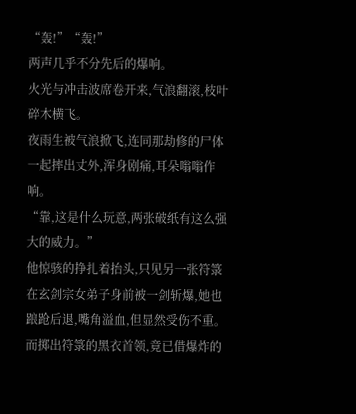“轰!”“轰!”
两声几乎不分先后的爆响。
火光与冲击波席卷开来,气浪翻滚,枝叶碎木横飞。
夜雨生被气浪掀飞,连同那劫修的尸体一起摔出丈外,浑身剧痛,耳朵嗡嗡作响。
“靠,这是什么玩意,两张破纸有这么强大的威力。”
他惊骇的挣扎着抬头,只见另一张符箓在玄剑宗女弟子身前被一剑斩爆,她也踉跄后退,嘴角溢血,但显然受伤不重。
而掷出符箓的黑衣首领,竟已借爆炸的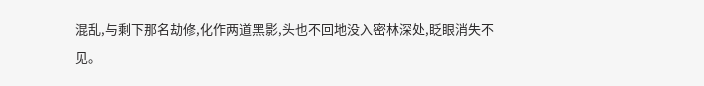混乱,与剩下那名劫修,化作两道黑影,头也不回地没入密林深处,眨眼消失不见。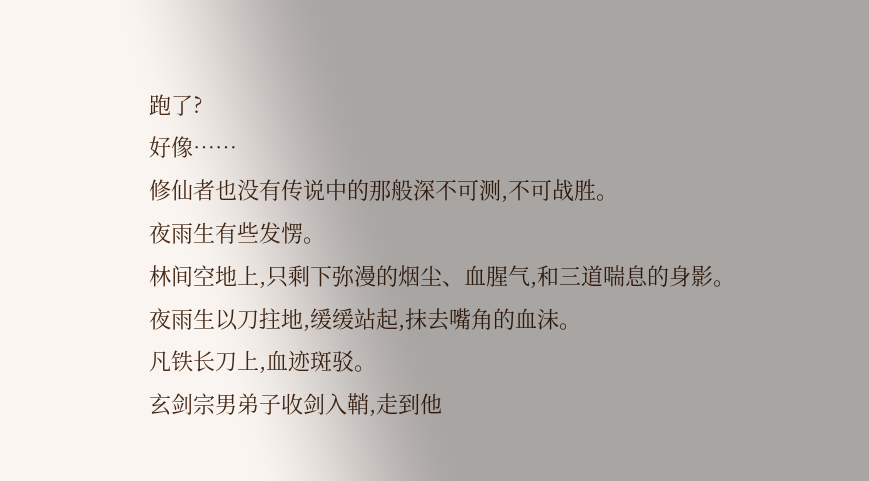跑了?
好像……
修仙者也没有传说中的那般深不可测,不可战胜。
夜雨生有些发愣。
林间空地上,只剩下弥漫的烟尘、血腥气,和三道喘息的身影。
夜雨生以刀拄地,缓缓站起,抹去嘴角的血沫。
凡铁长刀上,血迹斑驳。
玄剑宗男弟子收剑入鞘,走到他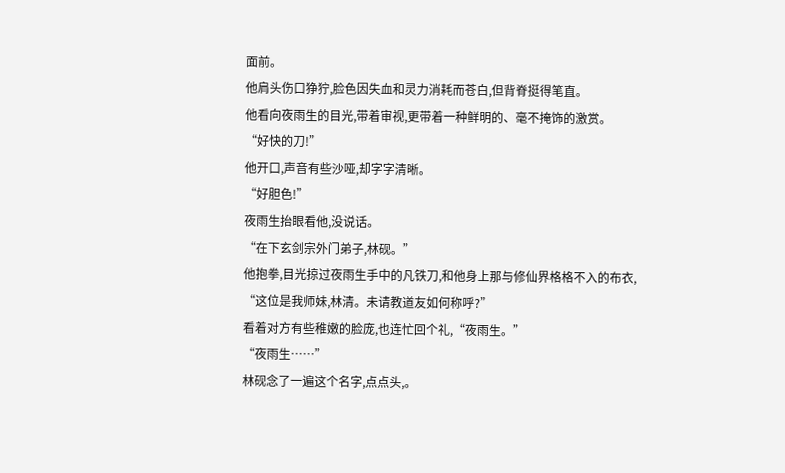面前。
他肩头伤口狰狞,脸色因失血和灵力消耗而苍白,但背脊挺得笔直。
他看向夜雨生的目光,带着审视,更带着一种鲜明的、毫不掩饰的激赏。
“好快的刀!”
他开口,声音有些沙哑,却字字清晰。
“好胆色!”
夜雨生抬眼看他,没说话。
“在下玄剑宗外门弟子,林砚。”
他抱拳,目光掠过夜雨生手中的凡铁刀,和他身上那与修仙界格格不入的布衣,
“这位是我师妹,林清。未请教道友如何称呼?”
看着对方有些稚嫩的脸庞,也连忙回个礼,“夜雨生。”
“夜雨生……”
林砚念了一遍这个名字,点点头,。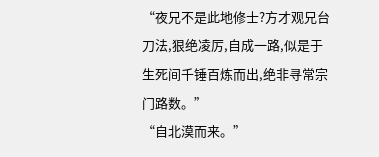“夜兄不是此地修士?方才观兄台刀法,狠绝凌厉,自成一路,似是于生死间千锤百炼而出,绝非寻常宗门路数。”
“自北漠而来。”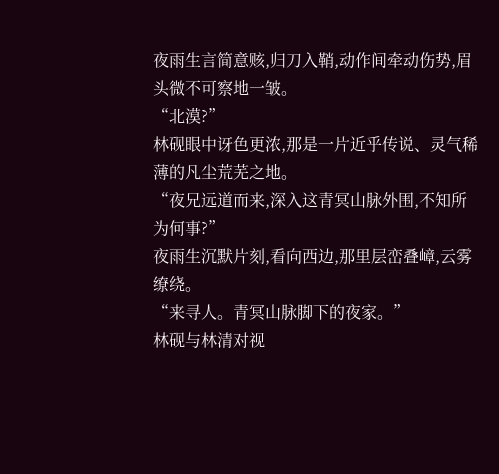夜雨生言简意赅,归刀入鞘,动作间牵动伤势,眉头微不可察地一皱。
“北漠?”
林砚眼中讶色更浓,那是一片近乎传说、灵气稀薄的凡尘荒芜之地。
“夜兄远道而来,深入这青冥山脉外围,不知所为何事?”
夜雨生沉默片刻,看向西边,那里层峦叠嶂,云雾缭绕。
“来寻人。青冥山脉脚下的夜家。”
林砚与林清对视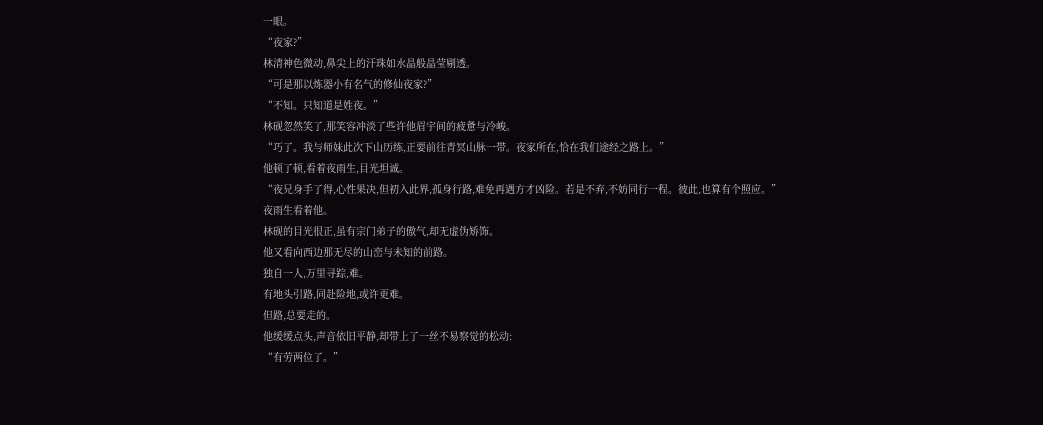一眼。
“夜家?”
林清神色微动,鼻尖上的汗珠如水晶般晶莹剔透。
“可是那以炼器小有名气的修仙夜家?”
“不知。只知道是姓夜。”
林砚忽然笑了,那笑容冲淡了些许他眉宇间的疲惫与冷峻。
“巧了。我与师妹此次下山历练,正要前往青冥山脉一带。夜家所在,恰在我们途经之路上。”
他顿了顿,看着夜雨生,目光坦诚。
“夜兄身手了得,心性果决,但初入此界,孤身行路,难免再遇方才凶险。若是不弃,不妨同行一程。彼此,也算有个照应。”
夜雨生看着他。
林砚的目光很正,虽有宗门弟子的傲气,却无虚伪矫饰。
他又看向西边那无尽的山峦与未知的前路。
独自一人,万里寻踪,难。
有地头引路,同赴险地,或许更难。
但路,总要走的。
他缓缓点头,声音依旧平静,却带上了一丝不易察觉的松动:
“有劳两位了。”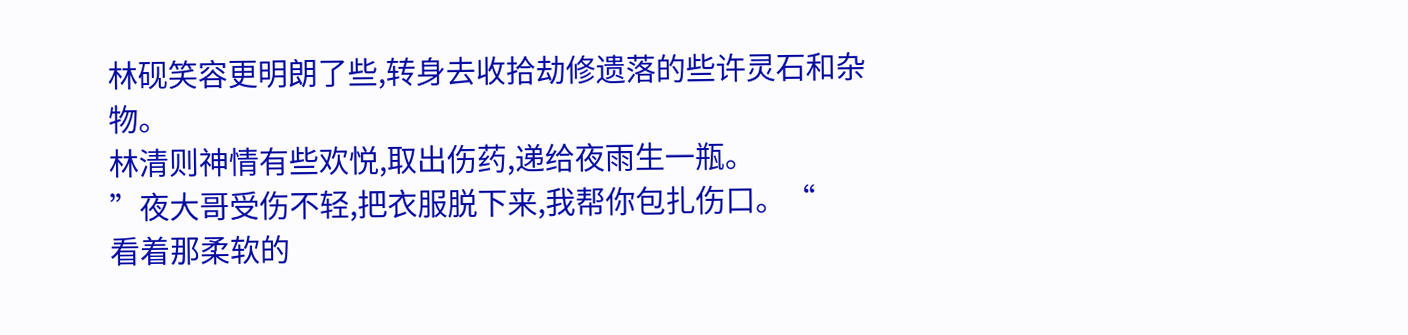林砚笑容更明朗了些,转身去收拾劫修遗落的些许灵石和杂物。
林清则神情有些欢悦,取出伤药,递给夜雨生一瓶。
”夜大哥受伤不轻,把衣服脱下来,我帮你包扎伤口。“
看着那柔软的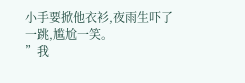小手要掀他衣衫,夜雨生吓了一跳,尴尬一笑。
”我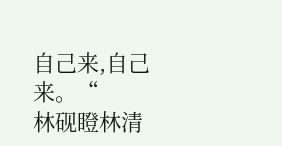自己来,自己来。“
林砚瞪林清